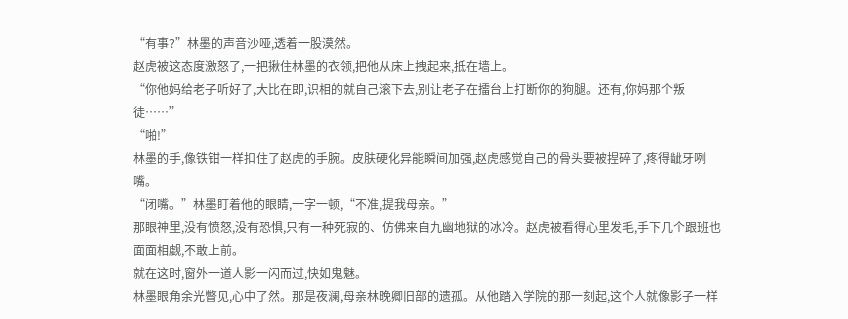“有事?”林墨的声音沙哑,透着一股漠然。
赵虎被这态度激怒了,一把揪住林墨的衣领,把他从床上拽起来,抵在墙上。
“你他妈给老子听好了,大比在即,识相的就自己滚下去,别让老子在擂台上打断你的狗腿。还有,你妈那个叛徒……”
“啪!”
林墨的手,像铁钳一样扣住了赵虎的手腕。皮肤硬化异能瞬间加强,赵虎感觉自己的骨头要被捏碎了,疼得龇牙咧嘴。
“闭嘴。”林墨盯着他的眼睛,一字一顿,“不准,提我母亲。”
那眼神里,没有愤怒,没有恐惧,只有一种死寂的、仿佛来自九幽地狱的冰冷。赵虎被看得心里发毛,手下几个跟班也面面相觑,不敢上前。
就在这时,窗外一道人影一闪而过,快如鬼魅。
林墨眼角余光瞥见,心中了然。那是夜澜,母亲林晚卿旧部的遗孤。从他踏入学院的那一刻起,这个人就像影子一样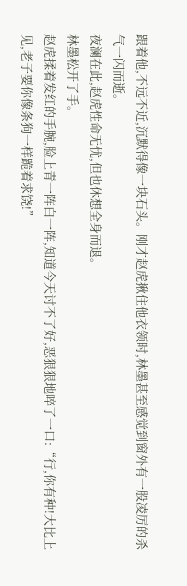跟着他,不远不近,沉默得像一块石头。刚才赵虎揪住他衣领时,林墨甚至感觉到窗外有一股凌厉的杀气一闪而逝。
夜澜在此,赵虎性命无忧,但也休想全身而退。
林墨松开了手。
赵虎揉着发红的手腕,脸上青一阵白一阵,知道今天讨不了好,恶狠狠地啐了一口:“行,你有种!大比上见,老子要你像条狗一样跪着求饶!”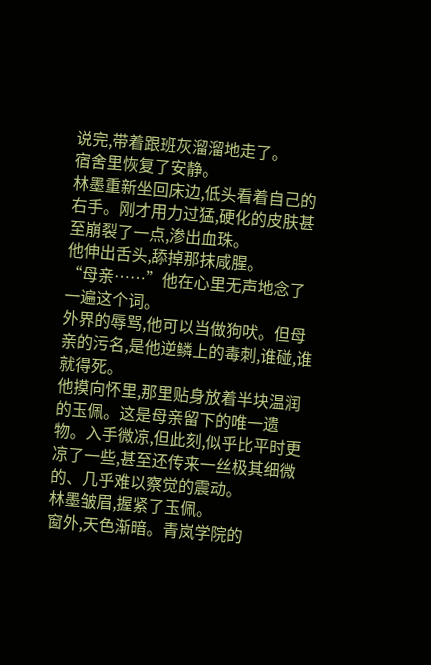说完,带着跟班灰溜溜地走了。
宿舍里恢复了安静。
林墨重新坐回床边,低头看着自己的右手。刚才用力过猛,硬化的皮肤甚至崩裂了一点,渗出血珠。
他伸出舌头,舔掉那抹咸腥。
“母亲……”他在心里无声地念了一遍这个词。
外界的辱骂,他可以当做狗吠。但母亲的污名,是他逆鳞上的毒刺,谁碰,谁就得死。
他摸向怀里,那里贴身放着半块温润的玉佩。这是母亲留下的唯一遗物。入手微凉,但此刻,似乎比平时更凉了一些,甚至还传来一丝极其细微的、几乎难以察觉的震动。
林墨皱眉,握紧了玉佩。
窗外,天色渐暗。青岚学院的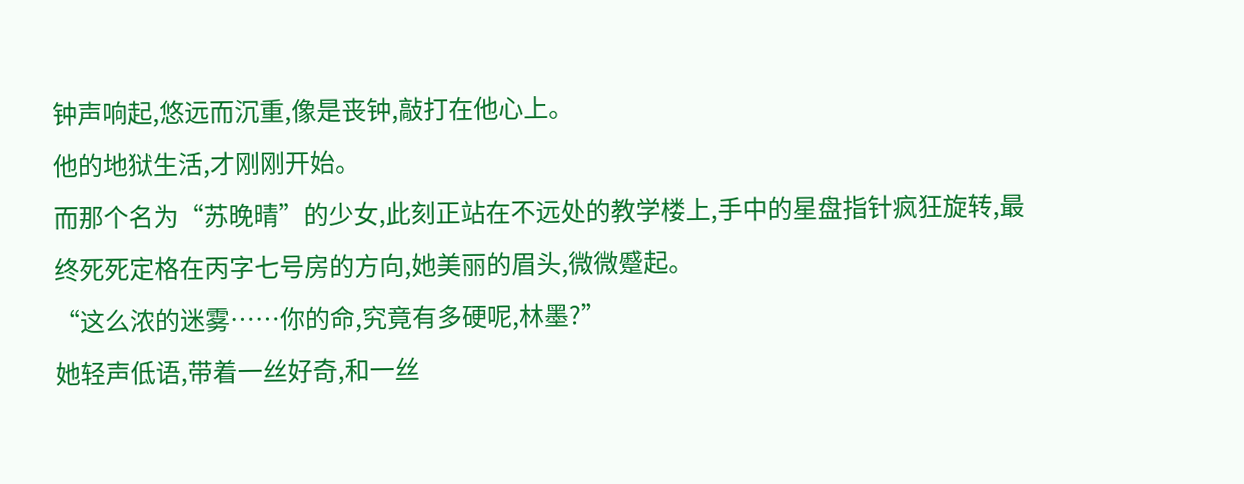钟声响起,悠远而沉重,像是丧钟,敲打在他心上。
他的地狱生活,才刚刚开始。
而那个名为“苏晚晴”的少女,此刻正站在不远处的教学楼上,手中的星盘指针疯狂旋转,最终死死定格在丙字七号房的方向,她美丽的眉头,微微蹙起。
“这么浓的迷雾……你的命,究竟有多硬呢,林墨?”
她轻声低语,带着一丝好奇,和一丝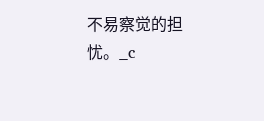不易察觉的担忧。_c